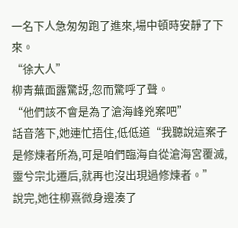一名下人急匆匆跑了進來,場中頓時安靜了下來。
“徐大人”
柳青蕪面露驚訝,忽而驚呼了聲。
“他們該不會是為了滄海峰兇案吧”
話音落下,她連忙捂住,低低道“我聽說這案子是修煉者所為,可是咱們臨海自從滄海宮覆滅,靈兮宗北遷后,就再也沒出現過修煉者。”
說完,她往柳熹微身邊湊了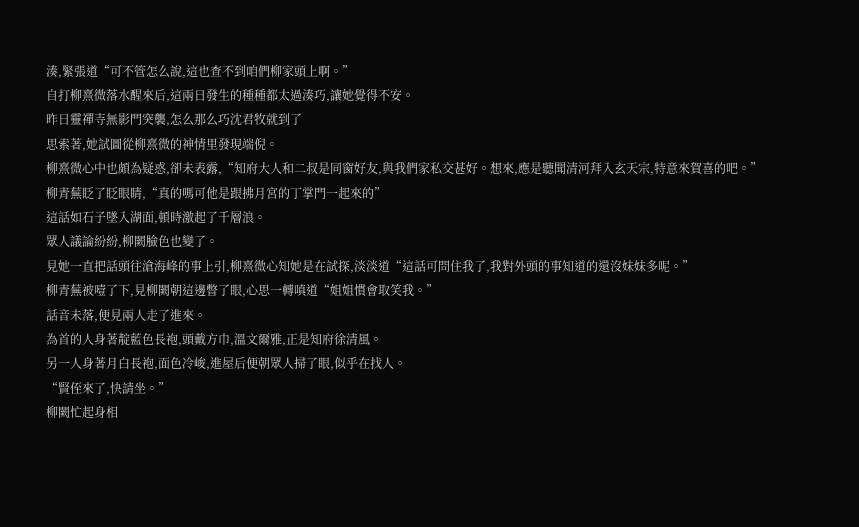湊,緊張道“可不管怎么說,這也查不到咱們柳家頭上啊。”
自打柳熹微落水醒來后,這兩日發生的種種都太過湊巧,讓她覺得不安。
昨日靈禪寺無影門突襲,怎么那么巧沈君牧就到了
思索著,她試圖從柳熹微的神情里發現端倪。
柳熹微心中也頗為疑惑,卻未表露,“知府大人和二叔是同窗好友,與我們家私交甚好。想來,應是聽聞清河拜入玄天宗,特意來賀喜的吧。”
柳青蕪眨了眨眼睛,“真的嗎可他是跟拂月宮的丁掌門一起來的”
這話如石子墜入湖面,頓時激起了千層浪。
眾人議論紛紛,柳闕臉色也變了。
見她一直把話頭往滄海峰的事上引,柳熹微心知她是在試探,淡淡道“這話可問住我了,我對外頭的事知道的還沒妹妹多呢。”
柳青蕪被噎了下,見柳闕朝這邊瞥了眼,心思一轉嗔道“姐姐慣會取笑我。”
話音未落,便見兩人走了進來。
為首的人身著靛藍色長袍,頭戴方巾,溫文爾雅,正是知府徐清風。
另一人身著月白長袍,面色冷峻,進屋后便朝眾人掃了眼,似乎在找人。
“賢侄來了,快請坐。”
柳闕忙起身相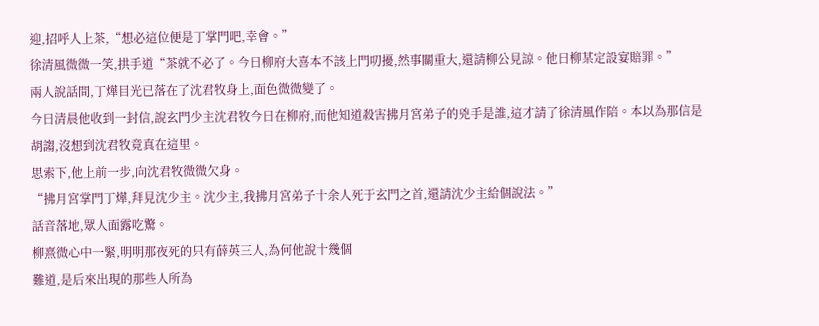迎,招呼人上茶,“想必這位便是丁掌門吧,幸會。”
徐清風微微一笑,拱手道“茶就不必了。今日柳府大喜本不該上門叨擾,然事關重大,還請柳公見諒。他日柳某定設宴賠罪。”
兩人說話間,丁燁目光已落在了沈君牧身上,面色微微變了。
今日清晨他收到一封信,說玄門少主沈君牧今日在柳府,而他知道殺害拂月宮弟子的兇手是誰,這才請了徐清風作陪。本以為那信是胡謅,沒想到沈君牧竟真在這里。
思索下,他上前一步,向沈君牧微微欠身。
“拂月宮掌門丁燁,拜見沈少主。沈少主,我拂月宮弟子十余人死于玄門之首,還請沈少主給個說法。”
話音落地,眾人面露吃驚。
柳熹微心中一緊,明明那夜死的只有薛英三人,為何他說十幾個
難道,是后來出現的那些人所為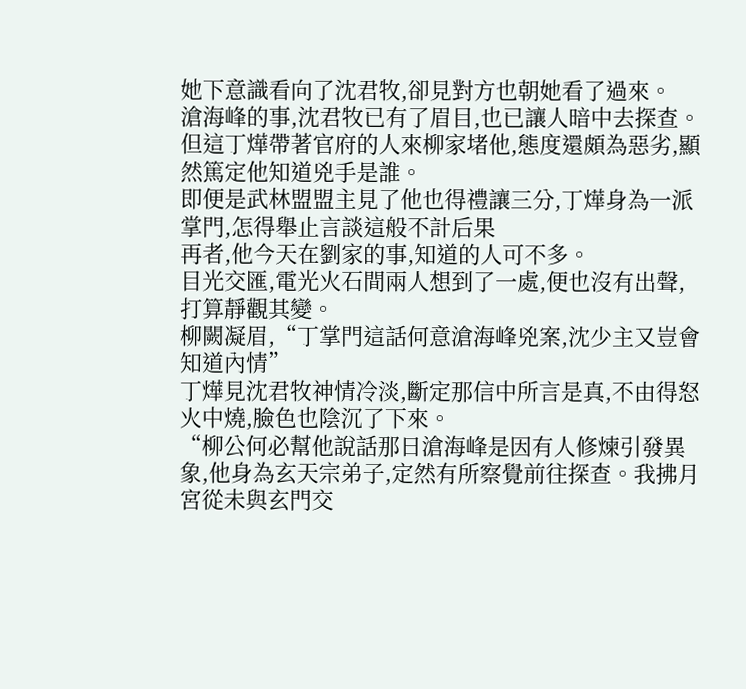她下意識看向了沈君牧,卻見對方也朝她看了過來。
滄海峰的事,沈君牧已有了眉目,也已讓人暗中去探查。但這丁燁帶著官府的人來柳家堵他,態度還頗為惡劣,顯然篤定他知道兇手是誰。
即便是武林盟盟主見了他也得禮讓三分,丁燁身為一派掌門,怎得舉止言談這般不計后果
再者,他今天在劉家的事,知道的人可不多。
目光交匯,電光火石間兩人想到了一處,便也沒有出聲,打算靜觀其變。
柳闕凝眉,“丁掌門這話何意滄海峰兇案,沈少主又豈會知道內情”
丁燁見沈君牧神情冷淡,斷定那信中所言是真,不由得怒火中燒,臉色也陰沉了下來。
“柳公何必幫他說話那日滄海峰是因有人修煉引發異象,他身為玄天宗弟子,定然有所察覺前往探查。我拂月宮從未與玄門交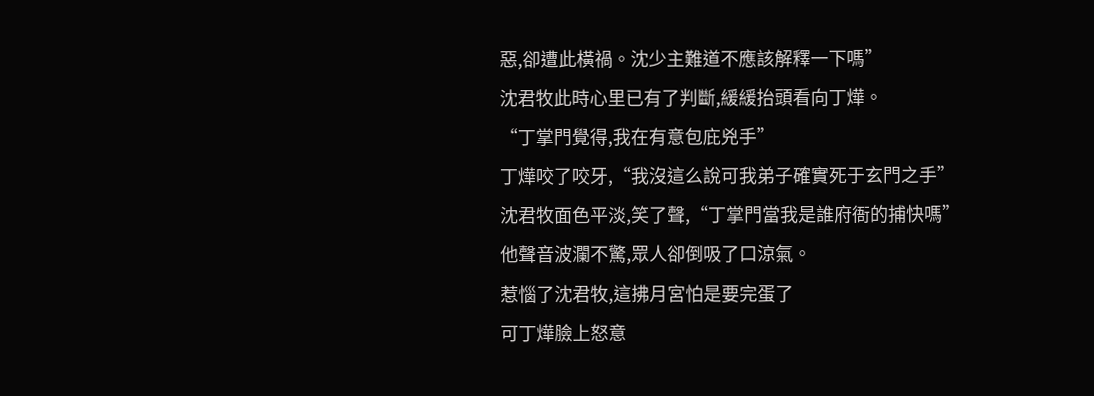惡,卻遭此橫禍。沈少主難道不應該解釋一下嗎”
沈君牧此時心里已有了判斷,緩緩抬頭看向丁燁。
“丁掌門覺得,我在有意包庇兇手”
丁燁咬了咬牙,“我沒這么說可我弟子確實死于玄門之手”
沈君牧面色平淡,笑了聲,“丁掌門當我是誰府衙的捕快嗎”
他聲音波瀾不驚,眾人卻倒吸了口涼氣。
惹惱了沈君牧,這拂月宮怕是要完蛋了
可丁燁臉上怒意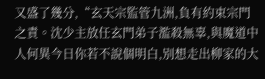又盛了幾分,“玄天宗監管九洲,負有約束宗門之責。沈少主放任玄門弟子濫殺無辜,與魔道中人何異今日你若不說個明白,別想走出柳家的大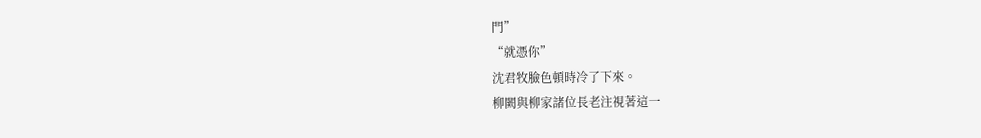門”
“就憑你”
沈君牧臉色頓時冷了下來。
柳闕與柳家諸位長老注視著這一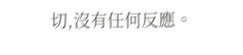切,沒有任何反應。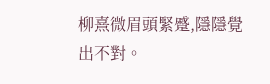柳熹微眉頭緊蹙,隱隱覺出不對。